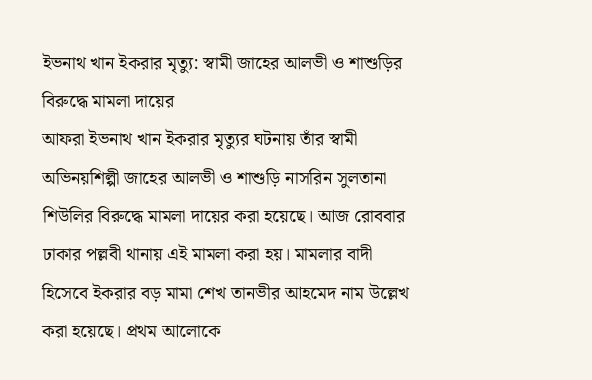ইভনাথ খান ইকরার মৃত্যু: স্বামী জাহের আলভী ও শাশুড়ির বিরুদ্ধে মামলা দায়ের
আফরা ইভনাথ খান ইকরার মৃত্যুর ঘটনায় তাঁর স্বামী অভিনয়শিল্পী জাহের আলভী ও শাশুড়ি নাসরিন সুলতানা শিউলির বিরুদ্ধে মামলা দায়ের করা হয়েছে। আজ রোববার ঢাকার পল্লবী থানায় এই মামলা করা হয়। মামলার বাদী হিসেবে ইকরার বড় মামা শেখ তানভীর আহমেদ নাম উল্লেখ করা হয়েছে। প্রথম আলোকে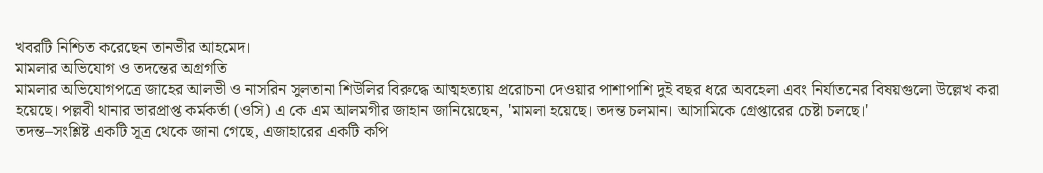খবরটি নিশ্চিত করেছেন তানভীর আহমেদ।
মামলার অভিযোগ ও তদন্তের অগ্রগতি
মামলার অভিযোগপত্রে জাহের আলভী ও নাসরিন সুলতানা শিউলির বিরুদ্ধে আত্মহত্যায় প্ররোচনা দেওয়ার পাশাপাশি দুই বছর ধরে অবহেলা এবং নির্যাতনের বিষয়গুলো উল্লেখ করা হয়েছে। পল্লবী থানার ভারপ্রাপ্ত কর্মকর্তা (ওসি) এ কে এম আলমগীর জাহান জানিয়েছেন, 'মামলা হয়েছে। তদন্ত চলমান। আসামিকে গ্রেপ্তারের চেষ্টা চলছে।'
তদন্ত–সংশ্লিষ্ট একটি সূত্র থেকে জানা গেছে, এজাহারের একটি কপি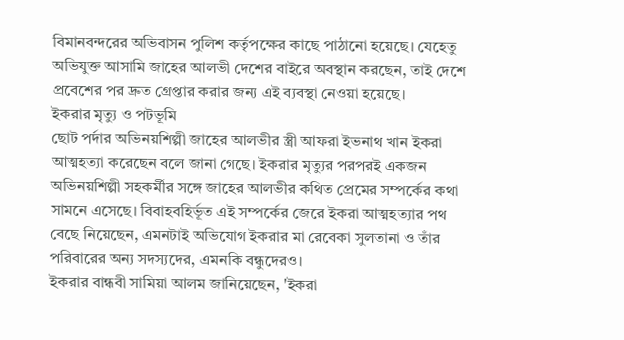বিমানবন্দরের অভিবাসন পুলিশ কর্তৃপক্ষের কাছে পাঠানো হয়েছে। যেহেতু অভিযুক্ত আসামি জাহের আলভী দেশের বাইরে অবস্থান করছেন, তাই দেশে প্রবেশের পর দ্রুত গ্রেপ্তার করার জন্য এই ব্যবস্থা নেওয়া হয়েছে।
ইকরার মৃত্যু ও পটভূমি
ছোট পর্দার অভিনয়শিল্পী জাহের আলভীর স্ত্রী আফরা ইভনাথ খান ইকরা আত্মহত্যা করেছেন বলে জানা গেছে। ইকরার মৃত্যুর পরপরই একজন অভিনয়শিল্পী সহকর্মীর সঙ্গে জাহের আলভীর কথিত প্রেমের সম্পর্কের কথা সামনে এসেছে। বিবাহবহির্ভূত এই সম্পর্কের জেরে ইকরা আত্মহত্যার পথ বেছে নিয়েছেন, এমনটাই অভিযোগ ইকরার মা রেবেকা সুলতানা ও তাঁর পরিবারের অন্য সদস্যদের, এমনকি বন্ধুদেরও।
ইকরার বান্ধবী সামিয়া আলম জানিয়েছেন, 'ইকরা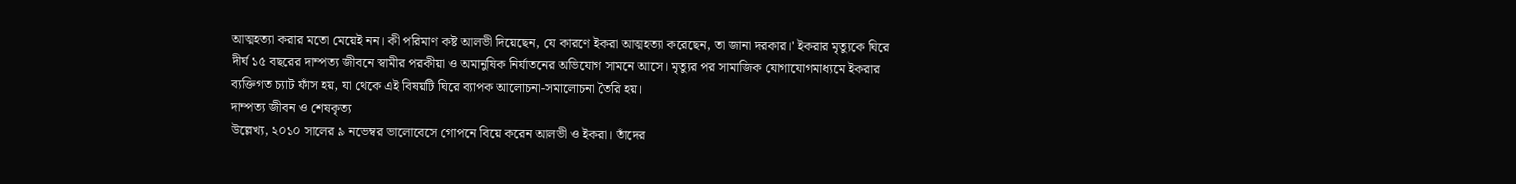আত্মহত্যা করার মতো মেয়েই নন। কী পরিমাণ কষ্ট আলভী দিয়েছেন, যে কারণে ইকরা আত্মহত্যা করেছেন, তা জানা দরকার।' ইকরার মৃত্যুকে ঘিরে দীর্ঘ ১৫ বছরের দাম্পত্য জীবনে স্বামীর পরকীয়া ও অমানুষিক নির্যাতনের অভিযোগ সামনে আসে। মৃত্যুর পর সামাজিক যোগাযোগমাধ্যমে ইকরার ব্যক্তিগত চ্যাট ফাঁস হয়, যা থেকে এই বিষয়টি ঘিরে ব্যাপক আলোচনা-সমালোচনা তৈরি হয়।
দাম্পত্য জীবন ও শেষকৃত্য
উল্লেখ্য, ২০১০ সালের ৯ নভেম্বর ভালোবেসে গোপনে বিয়ে করেন আলভী ও ইকরা। তাঁদের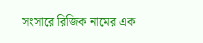সংসারে রিজিক নামের এক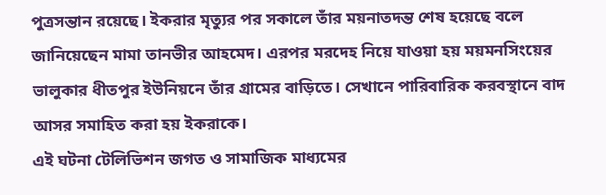পুত্রসন্তান রয়েছে। ইকরার মৃত্যুর পর সকালে তাঁর ময়নাতদন্ত শেষ হয়েছে বলে জানিয়েছেন মামা তানভীর আহমেদ। এরপর মরদেহ নিয়ে যাওয়া হয় ময়মনসিংয়ের ভালুকার ধীতপুর ইউনিয়নে তাঁর গ্রামের বাড়িতে। সেখানে পারিবারিক করবস্থানে বাদ আসর সমাহিত করা হয় ইকরাকে।
এই ঘটনা টেলিভিশন জগত ও সামাজিক মাধ্যমের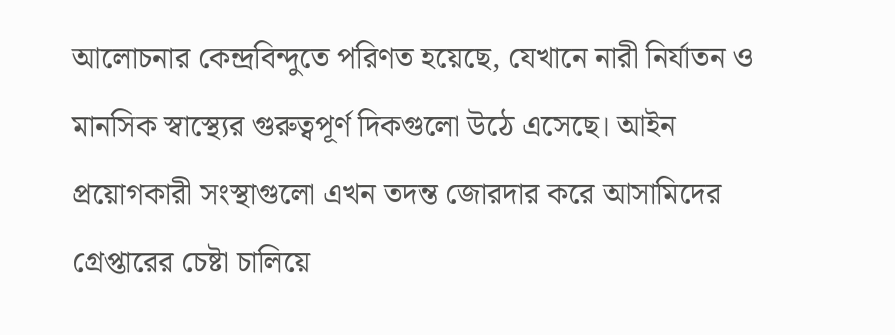আলোচনার কেন্দ্রবিন্দুতে পরিণত হয়েছে, যেখানে নারী নির্যাতন ও মানসিক স্বাস্থ্যের গুরুত্বপূর্ণ দিকগুলো উঠে এসেছে। আইন প্রয়োগকারী সংস্থাগুলো এখন তদন্ত জোরদার করে আসামিদের গ্রেপ্তারের চেষ্টা চালিয়ে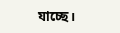যাচ্ছে।